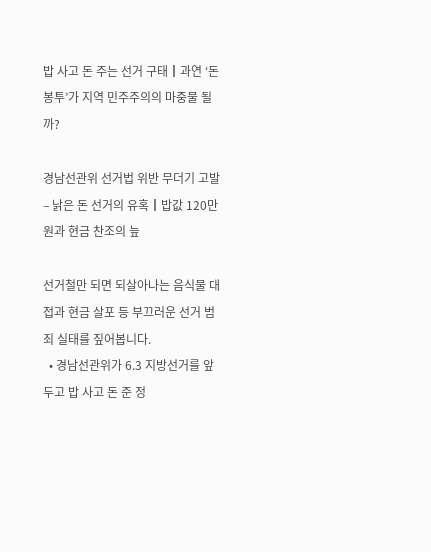밥 사고 돈 주는 선거 구태┃과연 ‘돈봉투’가 지역 민주주의의 마중물 될까?

경남선관위 선거법 위반 무더기 고발 – 낡은 돈 선거의 유혹┃밥값 120만원과 현금 찬조의 늪

선거철만 되면 되살아나는 음식물 대접과 현금 살포 등 부끄러운 선거 범죄 실태를 짚어봅니다.
  • 경남선관위가 6.3 지방선거를 앞두고 밥 사고 돈 준 정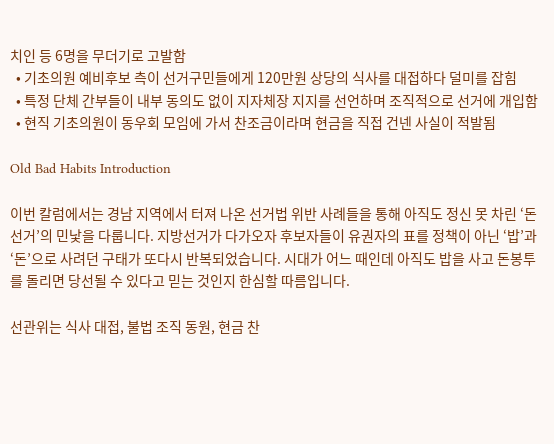치인 등 6명을 무더기로 고발함
  • 기초의원 예비후보 측이 선거구민들에게 120만원 상당의 식사를 대접하다 덜미를 잡힘
  • 특정 단체 간부들이 내부 동의도 없이 지자체장 지지를 선언하며 조직적으로 선거에 개입함
  • 현직 기초의원이 동우회 모임에 가서 찬조금이라며 현금을 직접 건넨 사실이 적발됨

Old Bad Habits Introduction

이번 칼럼에서는 경남 지역에서 터져 나온 선거법 위반 사례들을 통해 아직도 정신 못 차린 ‘돈 선거’의 민낯을 다룹니다. 지방선거가 다가오자 후보자들이 유권자의 표를 정책이 아닌 ‘밥’과 ‘돈’으로 사려던 구태가 또다시 반복되었습니다. 시대가 어느 때인데 아직도 밥을 사고 돈봉투를 돌리면 당선될 수 있다고 믿는 것인지 한심할 따름입니다.

선관위는 식사 대접, 불법 조직 동원, 현금 찬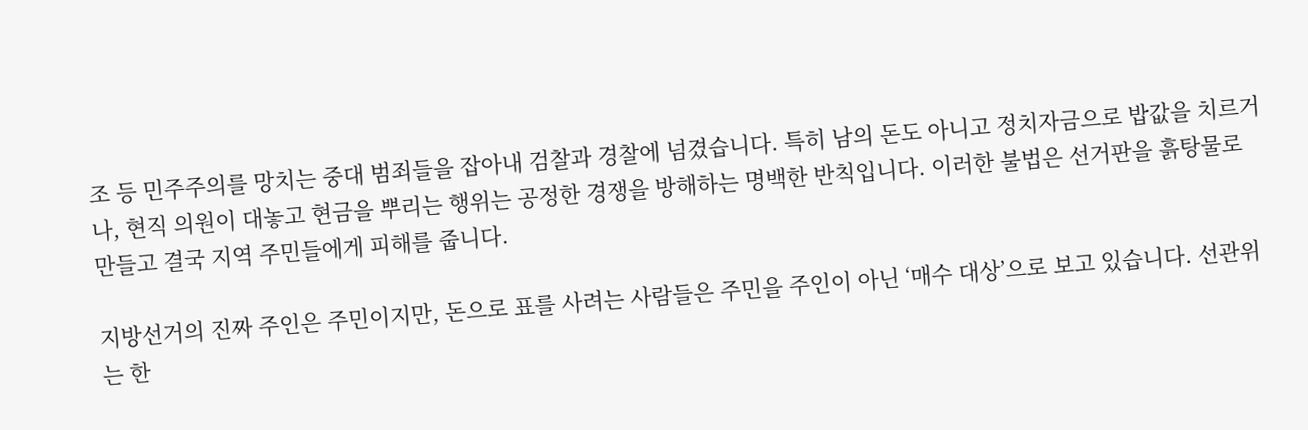조 등 민주주의를 망치는 중대 범죄들을 잡아내 검찰과 경찰에 넘겼습니다. 특히 남의 돈도 아니고 정치자금으로 밥값을 치르거나, 현직 의원이 대놓고 현금을 뿌리는 행위는 공정한 경쟁을 방해하는 명백한 반칙입니다. 이러한 불법은 선거판을 흙탕물로 만들고 결국 지역 주민들에게 피해를 줍니다.

지방선거의 진짜 주인은 주민이지만, 돈으로 표를 사려는 사람들은 주민을 주인이 아닌 ‘매수 대상’으로 보고 있습니다. 선관위는 한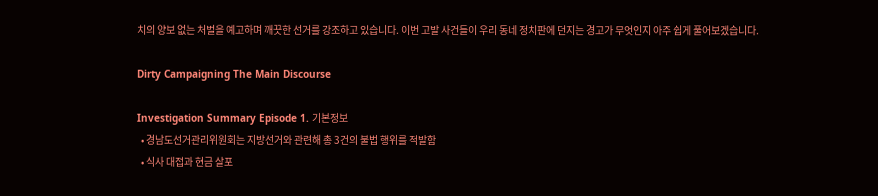치의 양보 없는 처벌을 예고하며 깨끗한 선거를 강조하고 있습니다. 이번 고발 사건들이 우리 동네 정치판에 던지는 경고가 무엇인지 아주 쉽게 풀어보겠습니다.

Dirty Campaigning The Main Discourse

Investigation Summary Episode 1. 기본정보
  • 경남도선거관리위원회는 지방선거와 관련해 총 3건의 불법 행위를 적발함
  • 식사 대접과 현금 살포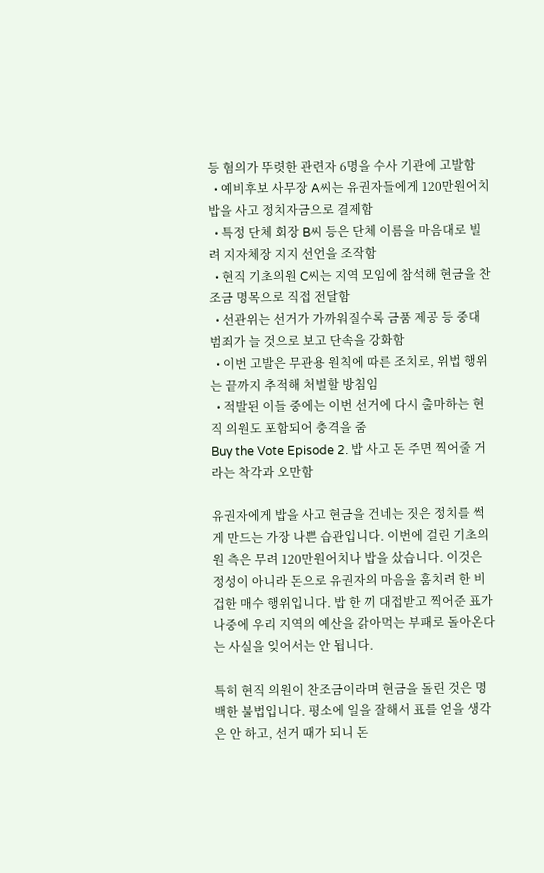등 혐의가 뚜렷한 관련자 6명을 수사 기관에 고발함
  • 예비후보 사무장 A씨는 유권자들에게 120만원어치 밥을 사고 정치자금으로 결제함
  • 특정 단체 회장 B씨 등은 단체 이름을 마음대로 빌려 지자체장 지지 선언을 조작함
  • 현직 기초의원 C씨는 지역 모임에 참석해 현금을 찬조금 명목으로 직접 전달함
  • 선관위는 선거가 가까워질수록 금품 제공 등 중대 범죄가 늘 것으로 보고 단속을 강화함
  • 이번 고발은 무관용 원칙에 따른 조치로, 위법 행위는 끝까지 추적해 처벌할 방침임
  • 적발된 이들 중에는 이번 선거에 다시 출마하는 현직 의원도 포함되어 충격을 줌
Buy the Vote Episode 2. 밥 사고 돈 주면 찍어줄 거라는 착각과 오만함

유권자에게 밥을 사고 현금을 건네는 짓은 정치를 썩게 만드는 가장 나쁜 습관입니다. 이번에 걸린 기초의원 측은 무려 120만원어치나 밥을 샀습니다. 이것은 정성이 아니라 돈으로 유권자의 마음을 훔치려 한 비겁한 매수 행위입니다. 밥 한 끼 대접받고 찍어준 표가 나중에 우리 지역의 예산을 갉아먹는 부패로 돌아온다는 사실을 잊어서는 안 됩니다.

특히 현직 의원이 찬조금이라며 현금을 돌린 것은 명백한 불법입니다. 평소에 일을 잘해서 표를 얻을 생각은 안 하고, 선거 때가 되니 돈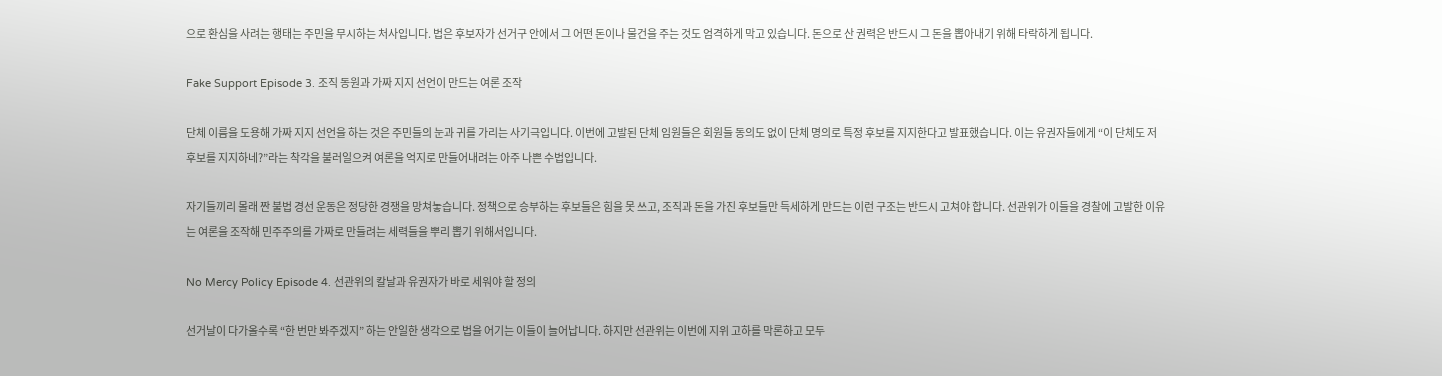으로 환심을 사려는 행태는 주민을 무시하는 처사입니다. 법은 후보자가 선거구 안에서 그 어떤 돈이나 물건을 주는 것도 엄격하게 막고 있습니다. 돈으로 산 권력은 반드시 그 돈을 뽑아내기 위해 타락하게 됩니다.

Fake Support Episode 3. 조직 동원과 가짜 지지 선언이 만드는 여론 조작

단체 이름을 도용해 가짜 지지 선언을 하는 것은 주민들의 눈과 귀를 가리는 사기극입니다. 이번에 고발된 단체 임원들은 회원들 동의도 없이 단체 명의로 특정 후보를 지지한다고 발표했습니다. 이는 유권자들에게 “이 단체도 저 후보를 지지하네?”라는 착각을 불러일으켜 여론을 억지로 만들어내려는 아주 나쁜 수법입니다.

자기들끼리 몰래 짠 불법 경선 운동은 정당한 경쟁을 망쳐놓습니다. 정책으로 승부하는 후보들은 힘을 못 쓰고, 조직과 돈을 가진 후보들만 득세하게 만드는 이런 구조는 반드시 고쳐야 합니다. 선관위가 이들을 경찰에 고발한 이유는 여론을 조작해 민주주의를 가짜로 만들려는 세력들을 뿌리 뽑기 위해서입니다.

No Mercy Policy Episode 4. 선관위의 칼날과 유권자가 바로 세워야 할 정의

선거날이 다가올수록 “한 번만 봐주겠지” 하는 안일한 생각으로 법을 어기는 이들이 늘어납니다. 하지만 선관위는 이번에 지위 고하를 막론하고 모두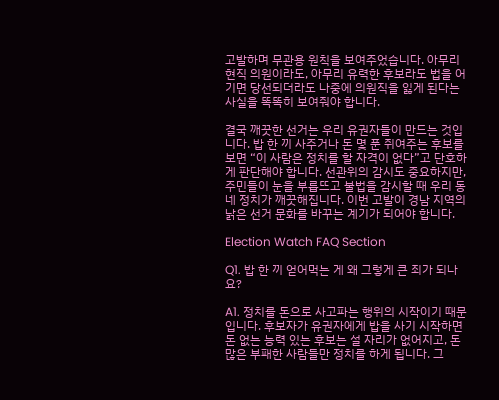고발하며 무관용 원칙을 보여주었습니다. 아무리 현직 의원이라도, 아무리 유력한 후보라도 법을 어기면 당선되더라도 나중에 의원직을 잃게 된다는 사실을 똑똑히 보여줘야 합니다.

결국 깨끗한 선거는 우리 유권자들이 만드는 것입니다. 밥 한 끼 사주거나 돈 몇 푼 쥐여주는 후보를 보면 “이 사람은 정치를 할 자격이 없다”고 단호하게 판단해야 합니다. 선관위의 감시도 중요하지만, 주민들이 눈을 부릅뜨고 불법을 감시할 때 우리 동네 정치가 깨끗해집니다. 이번 고발이 경남 지역의 낡은 선거 문화를 바꾸는 계기가 되어야 합니다.

Election Watch FAQ Section

Q1. 밥 한 끼 얻어먹는 게 왜 그렇게 큰 죄가 되나요?

A1. 정치를 돈으로 사고파는 행위의 시작이기 때문입니다. 후보자가 유권자에게 밥을 사기 시작하면 돈 없는 능력 있는 후보는 설 자리가 없어지고, 돈 많은 부패한 사람들만 정치를 하게 됩니다. 그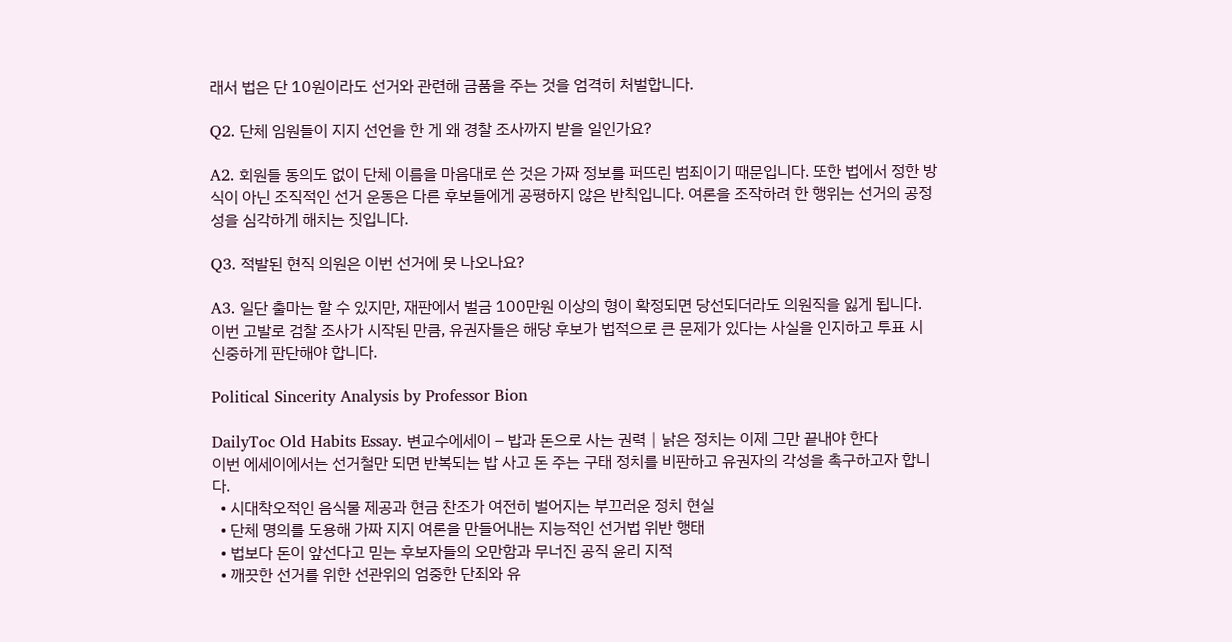래서 법은 단 10원이라도 선거와 관련해 금품을 주는 것을 엄격히 처벌합니다.

Q2. 단체 임원들이 지지 선언을 한 게 왜 경찰 조사까지 받을 일인가요?

A2. 회원들 동의도 없이 단체 이름을 마음대로 쓴 것은 가짜 정보를 퍼뜨린 범죄이기 때문입니다. 또한 법에서 정한 방식이 아닌 조직적인 선거 운동은 다른 후보들에게 공평하지 않은 반칙입니다. 여론을 조작하려 한 행위는 선거의 공정성을 심각하게 해치는 짓입니다.

Q3. 적발된 현직 의원은 이번 선거에 못 나오나요?

A3. 일단 출마는 할 수 있지만, 재판에서 벌금 100만원 이상의 형이 확정되면 당선되더라도 의원직을 잃게 됩니다. 이번 고발로 검찰 조사가 시작된 만큼, 유권자들은 해당 후보가 법적으로 큰 문제가 있다는 사실을 인지하고 투표 시 신중하게 판단해야 합니다.

Political Sincerity Analysis by Professor Bion

DailyToc Old Habits Essay. 변교수에세이 – 밥과 돈으로 사는 권력┃낡은 정치는 이제 그만 끝내야 한다
이번 에세이에서는 선거철만 되면 반복되는 밥 사고 돈 주는 구태 정치를 비판하고 유권자의 각성을 촉구하고자 합니다.
  • 시대착오적인 음식물 제공과 현금 찬조가 여전히 벌어지는 부끄러운 정치 현실
  • 단체 명의를 도용해 가짜 지지 여론을 만들어내는 지능적인 선거법 위반 행태
  • 법보다 돈이 앞선다고 믿는 후보자들의 오만함과 무너진 공직 윤리 지적
  • 깨끗한 선거를 위한 선관위의 엄중한 단죄와 유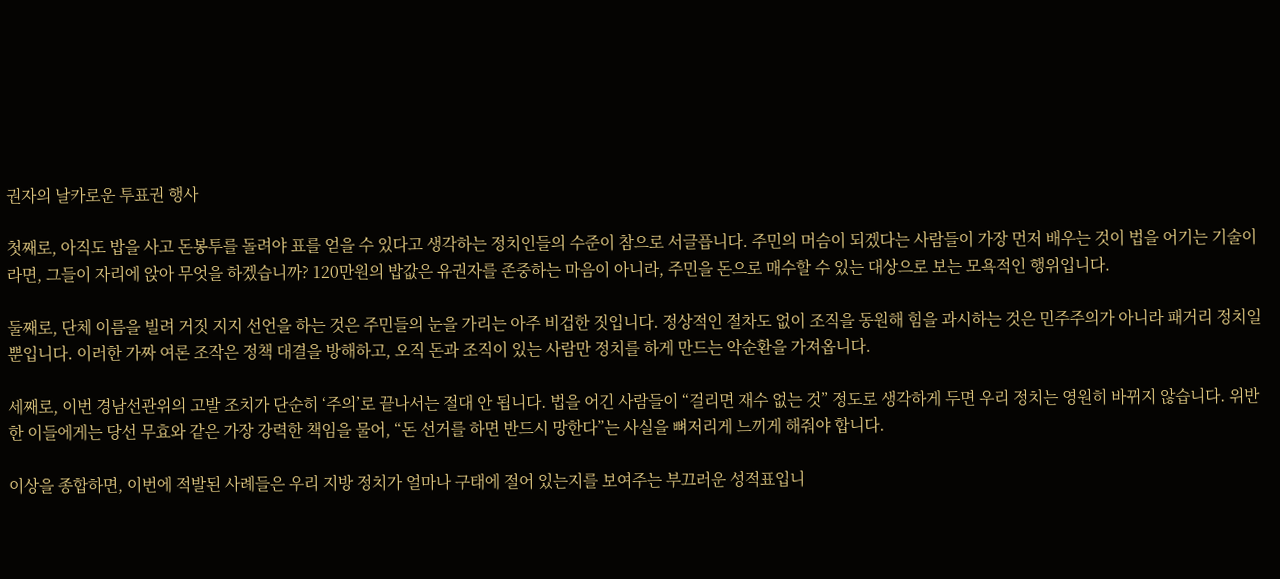권자의 날카로운 투표권 행사

첫째로, 아직도 밥을 사고 돈봉투를 돌려야 표를 얻을 수 있다고 생각하는 정치인들의 수준이 참으로 서글픕니다. 주민의 머슴이 되겠다는 사람들이 가장 먼저 배우는 것이 법을 어기는 기술이라면, 그들이 자리에 앉아 무엇을 하겠습니까? 120만원의 밥값은 유권자를 존중하는 마음이 아니라, 주민을 돈으로 매수할 수 있는 대상으로 보는 모욕적인 행위입니다.

둘째로, 단체 이름을 빌려 거짓 지지 선언을 하는 것은 주민들의 눈을 가리는 아주 비겁한 짓입니다. 정상적인 절차도 없이 조직을 동원해 힘을 과시하는 것은 민주주의가 아니라 패거리 정치일 뿐입니다. 이러한 가짜 여론 조작은 정책 대결을 방해하고, 오직 돈과 조직이 있는 사람만 정치를 하게 만드는 악순환을 가져옵니다.

세째로, 이번 경남선관위의 고발 조치가 단순히 ‘주의’로 끝나서는 절대 안 됩니다. 법을 어긴 사람들이 “걸리면 재수 없는 것” 정도로 생각하게 두면 우리 정치는 영원히 바뀌지 않습니다. 위반한 이들에게는 당선 무효와 같은 가장 강력한 책임을 물어, “돈 선거를 하면 반드시 망한다”는 사실을 뼈저리게 느끼게 해줘야 합니다.

이상을 종합하면, 이번에 적발된 사례들은 우리 지방 정치가 얼마나 구태에 절어 있는지를 보여주는 부끄러운 성적표입니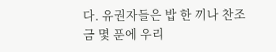다. 유권자들은 밥 한 끼나 찬조금 몇 푼에 우리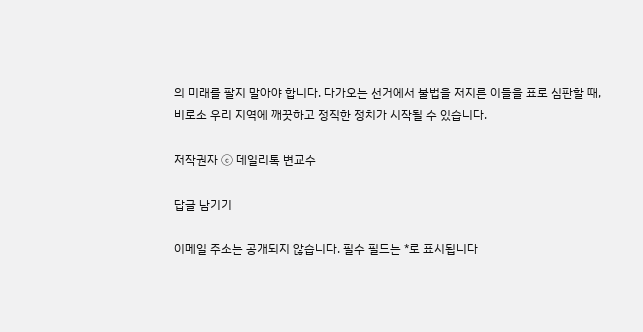의 미래를 팔지 말아야 합니다. 다가오는 선거에서 불법을 저지른 이들을 표로 심판할 때, 비로소 우리 지역에 깨끗하고 정직한 정치가 시작될 수 있습니다.

저작권자 ⓒ 데일리톡 변교수

답글 남기기

이메일 주소는 공개되지 않습니다. 필수 필드는 *로 표시됩니다